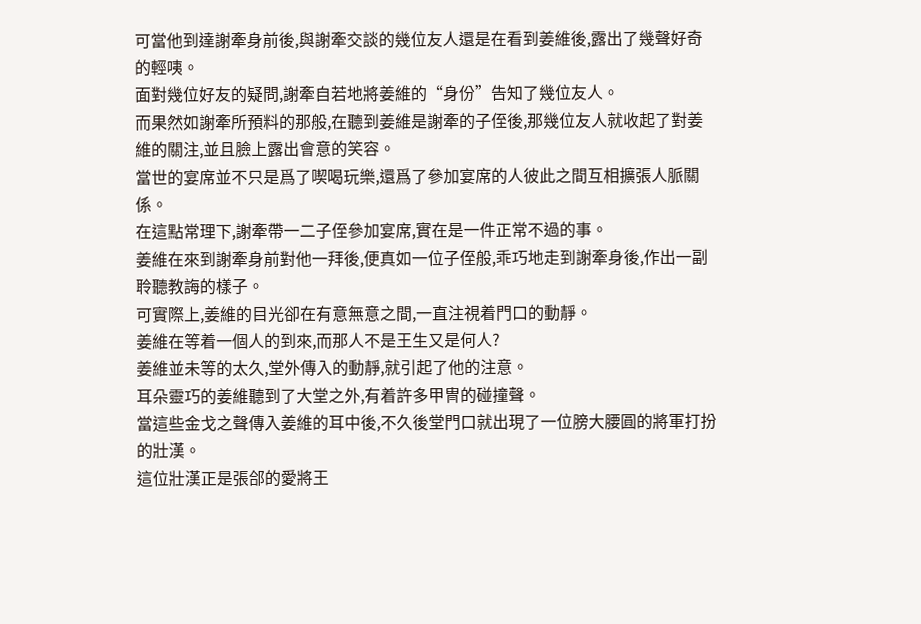可當他到達謝牽身前後,與謝牽交談的幾位友人還是在看到姜維後,露出了幾聲好奇的輕咦。
面對幾位好友的疑問,謝牽自若地將姜維的“身份”告知了幾位友人。
而果然如謝牽所預料的那般,在聽到姜維是謝牽的子侄後,那幾位友人就收起了對姜維的關注,並且臉上露出會意的笑容。
當世的宴席並不只是爲了喫喝玩樂,還爲了參加宴席的人彼此之間互相擴張人脈關係。
在這點常理下,謝牽帶一二子侄參加宴席,實在是一件正常不過的事。
姜維在來到謝牽身前對他一拜後,便真如一位子侄般,乖巧地走到謝牽身後,作出一副聆聽教誨的樣子。
可實際上,姜維的目光卻在有意無意之間,一直注視着門口的動靜。
姜維在等着一個人的到來,而那人不是王生又是何人?
姜維並未等的太久,堂外傳入的動靜,就引起了他的注意。
耳朵靈巧的姜維聽到了大堂之外,有着許多甲冑的碰撞聲。
當這些金戈之聲傳入姜維的耳中後,不久後堂門口就出現了一位膀大腰圓的將軍打扮的壯漢。
這位壯漢正是張郃的愛將王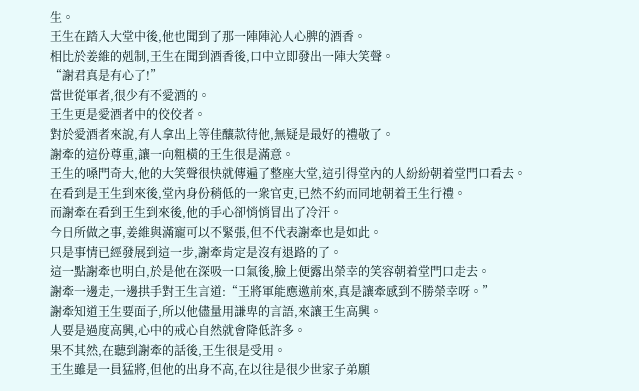生。
王生在踏入大堂中後,他也聞到了那一陣陣沁人心脾的酒香。
相比於姜維的剋制,王生在聞到酒香後,口中立即發出一陣大笑聲。
“謝君真是有心了!”
當世從軍者,很少有不愛酒的。
王生更是愛酒者中的佼佼者。
對於愛酒者來說,有人拿出上等佳釀款待他,無疑是最好的禮敬了。
謝牽的這份尊重,讓一向粗橫的王生很是滿意。
王生的嗓門奇大,他的大笑聲很快就傳遍了整座大堂,這引得堂內的人紛紛朝着堂門口看去。
在看到是王生到來後,堂內身份稍低的一衆官吏,已然不約而同地朝着王生行禮。
而謝牽在看到王生到來後,他的手心卻悄悄冒出了冷汗。
今日所做之事,姜維與滿寵可以不緊張,但不代表謝牽也是如此。
只是事情已經發展到這一步,謝牽肯定是沒有退路的了。
這一點謝牽也明白,於是他在深吸一口氣後,臉上便露出榮幸的笑容朝着堂門口走去。
謝牽一邊走,一邊拱手對王生言道:“王將軍能應邀前來,真是讓牽感到不勝榮幸呀。”
謝牽知道王生要面子,所以他儘量用謙卑的言語,來讓王生高興。
人要是過度高興,心中的戒心自然就會降低許多。
果不其然,在聽到謝牽的話後,王生很是受用。
王生雖是一員猛將,但他的出身不高,在以往是很少世家子弟願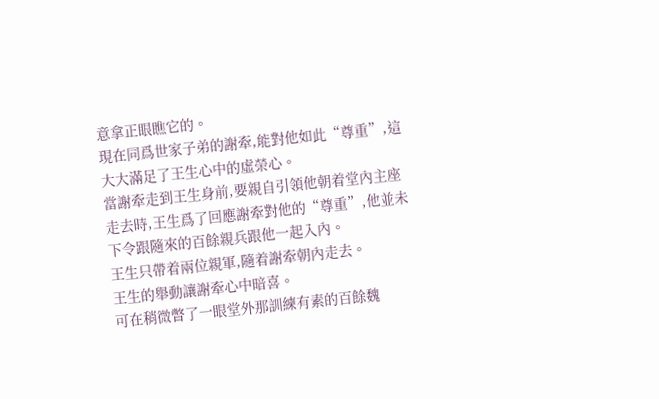意拿正眼瞧它的。
現在同爲世家子弟的謝牽,能對他如此“尊重”,這大大滿足了王生心中的虛榮心。
當謝牽走到王生身前,要親自引領他朝着堂內主座走去時,王生爲了回應謝牽對他的“尊重”,他並未下令跟隨來的百餘親兵跟他一起入內。
王生只帶着兩位親軍,隨着謝牽朝內走去。
王生的舉動讓謝牽心中暗喜。
可在稍微瞥了一眼堂外那訓練有素的百餘魏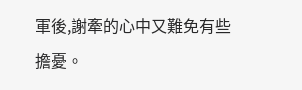軍後,謝牽的心中又難免有些擔憂。